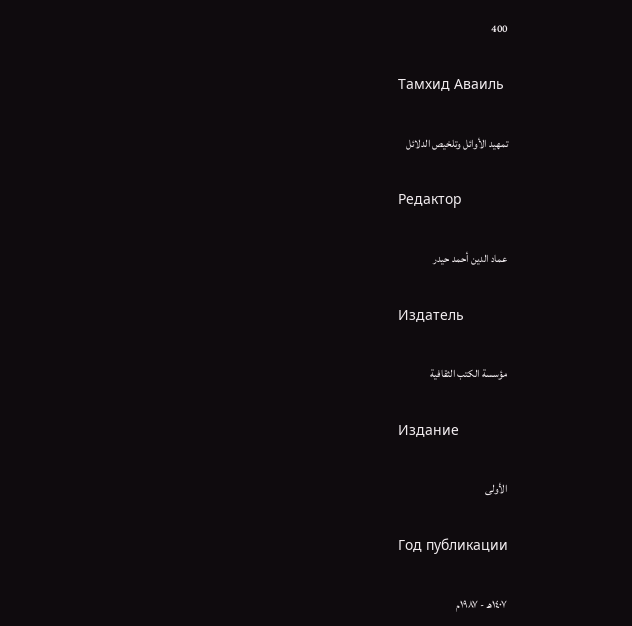400

Тамхид Аваиль

تمهيد الأوائل وتلخيص الدلائل

Редактор

عماد الدين أحمد حيدر

Издатель

مؤسسة الكتب الثقافية

Издание

الأولى

Год публикации

١٤٠٧هـ - ١٩٨٧م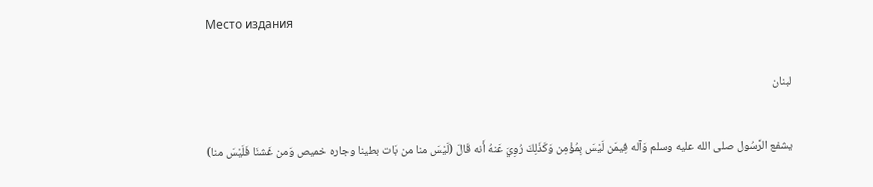Место издания

لبنان

يشفع الرَّسُول صلى الله عليه وسلم وَآله فِيمَن لَيْسَ بِمُؤْمِن وَكَذَلِكَ رُوِيَ عَنهُ أَنه قَالَ (لَيْسَ منا من بَات بطينا وجاره خميص وَمن غَشنَا فَلَيْسَ منا)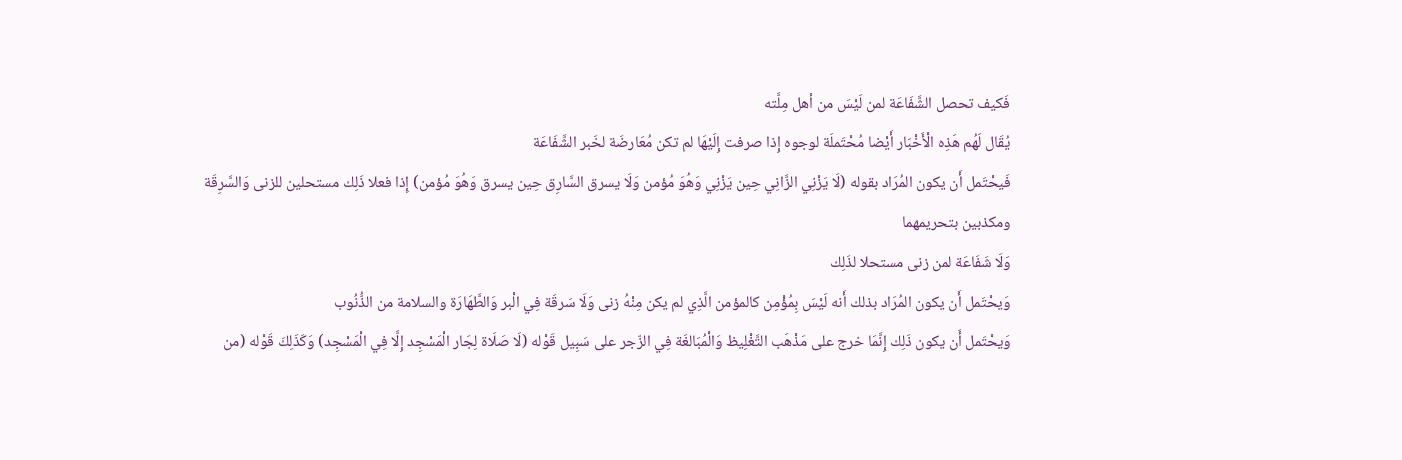فَكيف تحصل الشَّفَاعَة لمن لَيْسَ من أهل مِلَّته
يُقَال لَهُم هَذِه الْأَخْبَار أَيْضا مُحْتَملَة لوجوه إِذا صرفت إِلَيْهَا لم تكن مُعَارضَة لخَبر الشَّفَاعَة
فَيحْتَمل أَن يكون المُرَاد بقوله (لَا يَزْنِي الزَّانِي حِين يَزْنِي وَهُوَ مُؤمن وَلَا يسرق السَّارِق حِين يسرق وَهُوَ مُؤمن) إِذا فعلا ذَلِك مستحلين للزنى وَالسَّرِقَة ومكذبين بتحريمهما
وَلَا شَفَاعَة لمن زنى مستحلا لذَلِك
وَيحْتَمل أَن يكون المُرَاد بذلك أَنه لَيْسَ بِمُؤْمِن كالمؤمن الَّذِي لم يكن مِنْهُ زنى وَلَا سَرقَة فِي الْبر وَالطَّهَارَة والسلامة من الذُّنُوب
وَيحْتَمل أَن يكون ذَلِك إِنَّمَا خرج على مَذْهَب التَّغْلِيظ وَالْمُبَالغَة فِي الزّجر على سَبِيل قَوْله (لَا صَلَاة لِجَار الْمَسْجِد إِلَّا فِي الْمَسْجِد) وَكَذَلِكَ قَوْله (من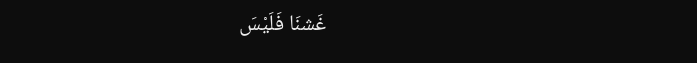غَشنَا فَلَيْسَ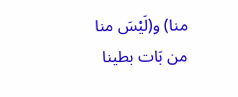منا) و(لَيْسَ منا من بَات بطينا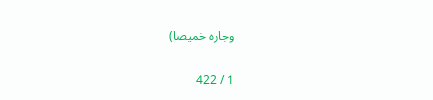وجاره خميصا)

1 / 422